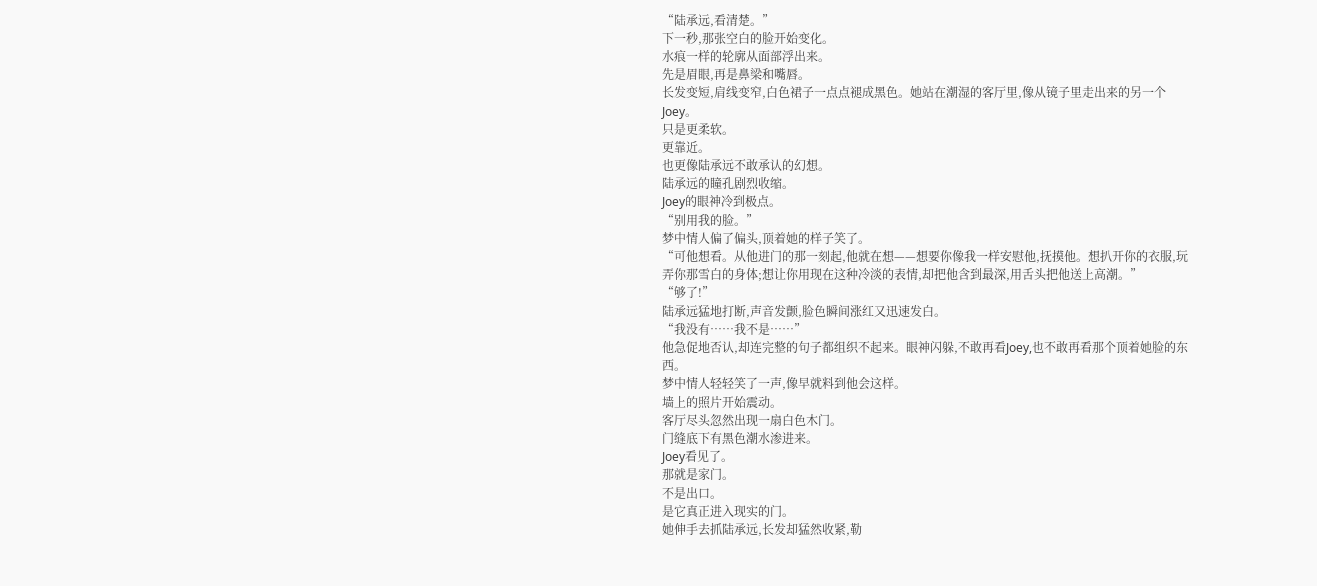“陆承远,看清楚。”
下一秒,那张空白的脸开始变化。
水痕一样的轮廓从面部浮出来。
先是眉眼,再是鼻梁和嘴唇。
长发变短,肩线变窄,白色裙子一点点褪成黑色。她站在潮湿的客厅里,像从镜子里走出来的另一个Joey。
只是更柔软。
更靠近。
也更像陆承远不敢承认的幻想。
陆承远的瞳孔剧烈收缩。
Joey的眼神冷到极点。
“别用我的脸。”
梦中情人偏了偏头,顶着她的样子笑了。
“可他想看。从他进门的那一刻起,他就在想——想要你像我一样安慰他,抚摸他。想扒开你的衣服,玩弄你那雪白的身体;想让你用现在这种冷淡的表情,却把他含到最深,用舌头把他送上高潮。”
“够了!”
陆承远猛地打断,声音发颤,脸色瞬间涨红又迅速发白。
“我没有……我不是……”
他急促地否认,却连完整的句子都组织不起来。眼神闪躲,不敢再看Joey,也不敢再看那个顶着她脸的东西。
梦中情人轻轻笑了一声,像早就料到他会这样。
墙上的照片开始震动。
客厅尽头忽然出现一扇白色木门。
门缝底下有黑色潮水渗进来。
Joey看见了。
那就是家门。
不是出口。
是它真正进入现实的门。
她伸手去抓陆承远,长发却猛然收紧,勒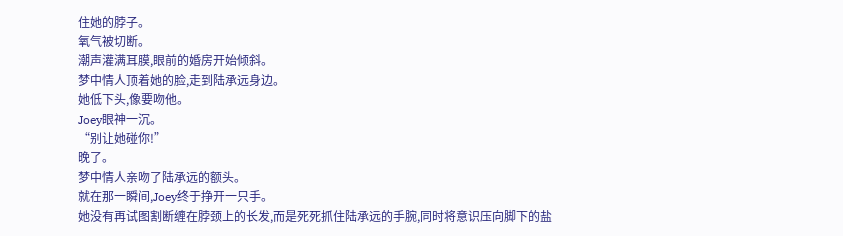住她的脖子。
氧气被切断。
潮声灌满耳膜,眼前的婚房开始倾斜。
梦中情人顶着她的脸,走到陆承远身边。
她低下头,像要吻他。
Joey眼神一沉。
“别让她碰你!”
晚了。
梦中情人亲吻了陆承远的额头。
就在那一瞬间,Joey终于挣开一只手。
她没有再试图割断缠在脖颈上的长发,而是死死抓住陆承远的手腕,同时将意识压向脚下的盐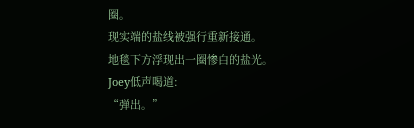圈。
现实端的盐线被强行重新接通。
地毯下方浮现出一圈惨白的盐光。
Joey低声喝道:
“弹出。”